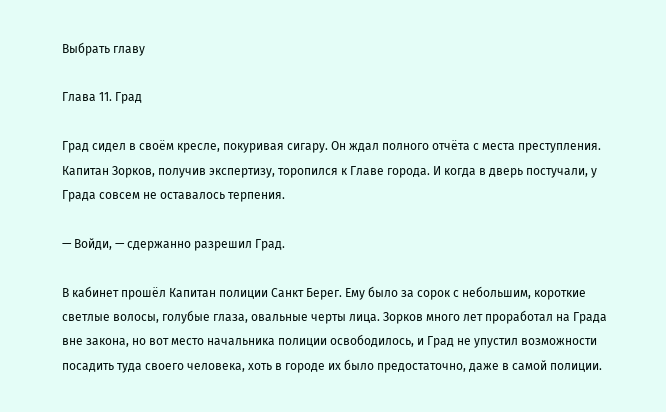Выбрать главу

Глава 11. Град

Град сидел в своём кресле, покуривая сигару. Он ждал полного отчёта с места преступления. Капитан Зорков, получив экспертизу, торопился к Главе города. И когда в дверь постучали, у Града совсем не оставалось терпения.

— Войди, — сдержанно разрешил Град.

В кабинет прошёл Капитан полиции Санкт Берег. Ему было за сорок с небольшим, короткие светлые волосы, голубые глаза, овальные черты лица. Зорков много лет проработал на Града вне закона, но вот место начальника полиции освободилось, и Град не упустил возможности посадить туда своего человека, хоть в городе их было предостаточно, даже в самой полиции.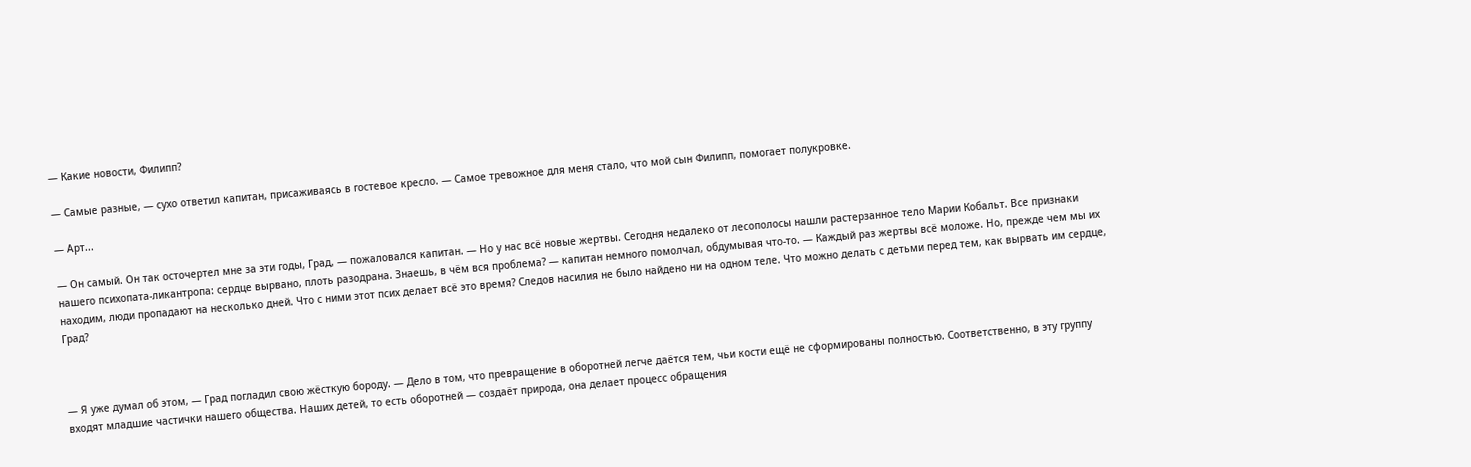— Какие новости, Филипп?

— Самые разные, — сухо ответил капитан, присаживаясь в гостевое кресло. — Самое тревожное для меня стало, что мой сын Филипп, помогает полукровке.

— Арт...

— Он самый. Он так осточертел мне за эти годы, Град, — пожаловался капитан. — Но у нас всё новые жертвы. Сегодня недалеко от лесополосы нашли растерзанное тело Марии Кобальт. Все признаки нашего психопата-ликантропа: сердце вырвано, плоть разодрана. Знаешь, в чём вся проблема? — капитан немного помолчал, обдумывая что-то. — Каждый раз жертвы всё моложе. Но, прежде чем мы их находим, люди пропадают на несколько дней. Что с ними этот псих делает всё это время? Следов насилия не было найдено ни на одном теле. Что можно делать с детьми перед тем, как вырвать им сердце, Град?



— Я уже думал об этом, — Град погладил свою жёсткую бороду. — Дело в том, что превращение в оборотней легче даётся тем, чьи кости ещё не сформированы полностью. Соответственно, в эту группу входят младшие частички нашего общества. Наших детей, то есть оборотней — создаёт природа, она делает процесс обращения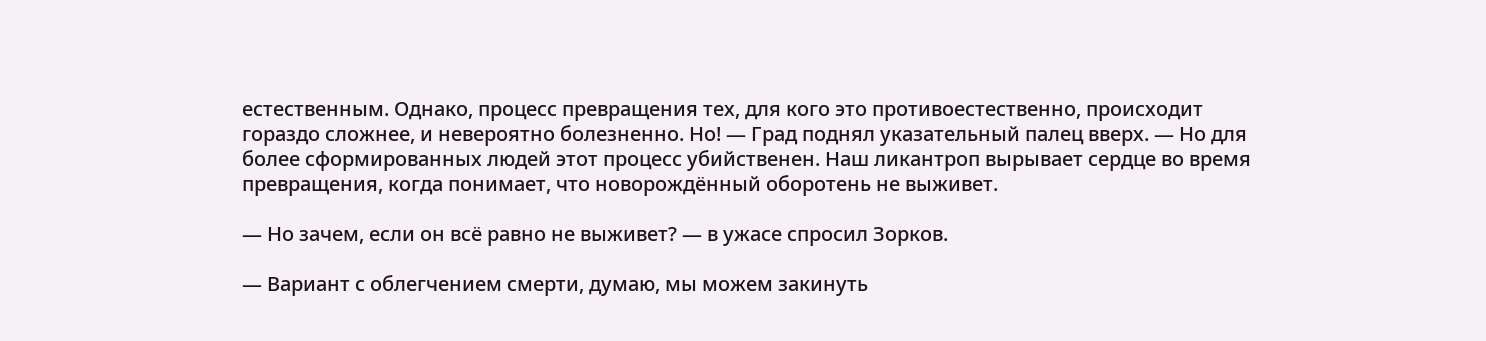естественным. Однако, процесс превращения тех, для кого это противоестественно, происходит гораздо сложнее, и невероятно болезненно. Но! — Град поднял указательный палец вверх. — Но для более сформированных людей этот процесс убийственен. Наш ликантроп вырывает сердце во время превращения, когда понимает, что новорождённый оборотень не выживет.

— Но зачем, если он всё равно не выживет? — в ужасе спросил Зорков.

— Вариант с облегчением смерти, думаю, мы можем закинуть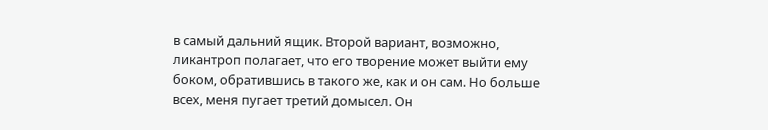в самый дальний ящик. Второй вариант, возможно, ликантроп полагает, что его творение может выйти ему боком, обратившись в такого же, как и он сам. Но больше всех, меня пугает третий домысел. Он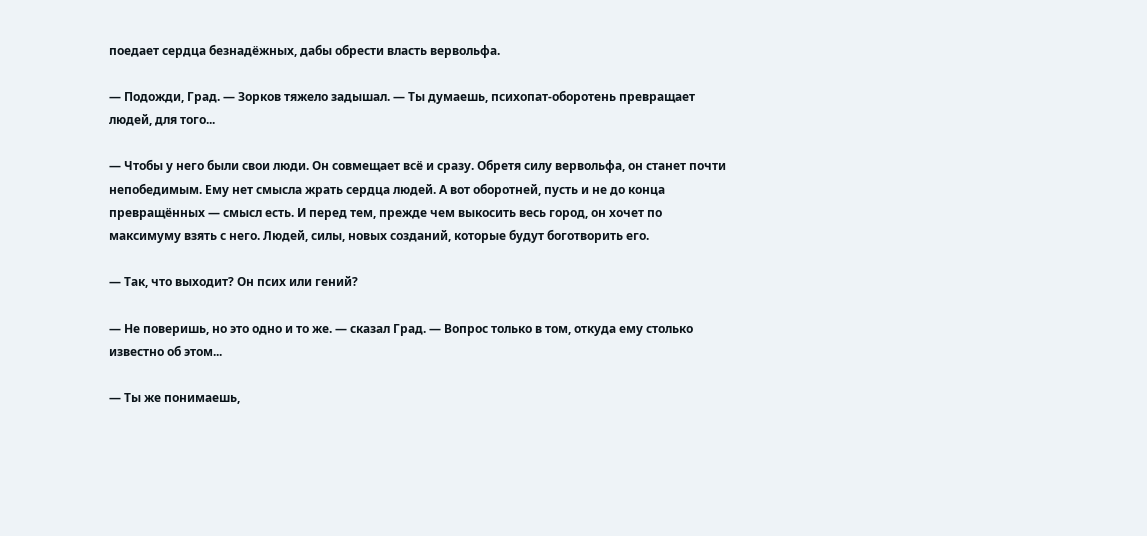поедает сердца безнадёжных, дабы обрести власть вервольфа.

— Подожди, Град. — Зорков тяжело задышал. — Ты думаешь, психопат-оборотень превращает людей, для того...

— Чтобы у него были свои люди. Он совмещает всё и сразу. Обретя силу вервольфа, он станет почти непобедимым. Ему нет смысла жрать сердца людей. А вот оборотней, пусть и не до конца превращённых — смысл есть. И перед тем, прежде чем выкосить весь город, он хочет по максимуму взять с него. Людей, силы, новых созданий, которые будут боготворить его.

— Так, что выходит? Он псих или гений?

— Не поверишь, но это одно и то же. — сказал Град. — Вопрос только в том, откуда ему столько известно об этом...

— Ты же понимаешь,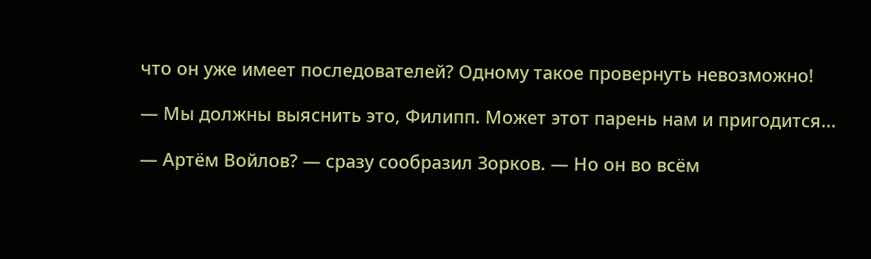что он уже имеет последователей? Одному такое провернуть невозможно!

— Мы должны выяснить это, Филипп. Может этот парень нам и пригодится...

— Артём Войлов? — сразу сообразил Зорков. — Но он во всём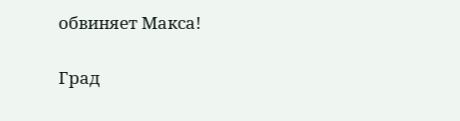обвиняет Макса!

Град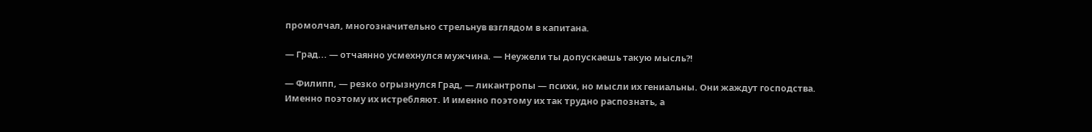промолчал, многозначительно стрельнув взглядом в капитана.

— Град... — отчаянно усмехнулся мужчина. — Неужели ты допускаешь такую мысль?!

— Филипп, — резко огрызнулся Град, — ликантропы — психи, но мысли их гениальны. Они жаждут господства. Именно поэтому их истребляют. И именно поэтому их так трудно распознать, а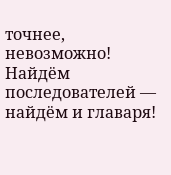точнее, невозможно! Найдём последователей — найдём и главаря!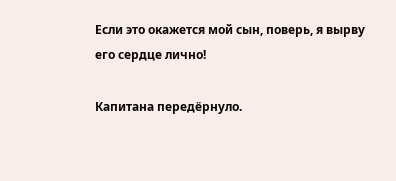Если это окажется мой сын, поверь, я вырву его сердце лично!

Капитана передёрнуло.